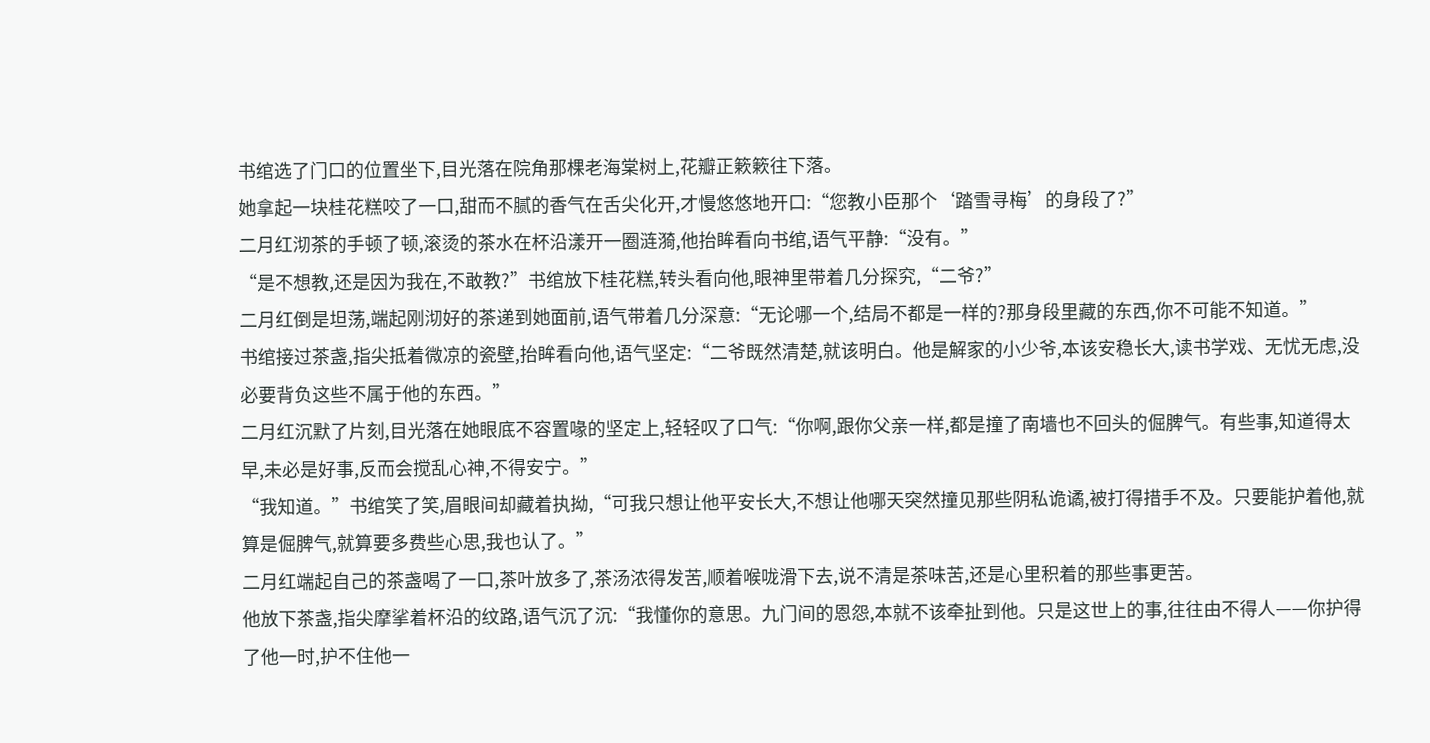书绾选了门口的位置坐下,目光落在院角那棵老海棠树上,花瓣正簌簌往下落。
她拿起一块桂花糕咬了一口,甜而不腻的香气在舌尖化开,才慢悠悠地开口:“您教小臣那个‘踏雪寻梅’的身段了?”
二月红沏茶的手顿了顿,滚烫的茶水在杯沿漾开一圈涟漪,他抬眸看向书绾,语气平静:“没有。”
“是不想教,还是因为我在,不敢教?”书绾放下桂花糕,转头看向他,眼神里带着几分探究,“二爷?”
二月红倒是坦荡,端起刚沏好的茶递到她面前,语气带着几分深意:“无论哪一个,结局不都是一样的?那身段里藏的东西,你不可能不知道。”
书绾接过茶盏,指尖抵着微凉的瓷壁,抬眸看向他,语气坚定:“二爷既然清楚,就该明白。他是解家的小少爷,本该安稳长大,读书学戏、无忧无虑,没必要背负这些不属于他的东西。”
二月红沉默了片刻,目光落在她眼底不容置喙的坚定上,轻轻叹了口气:“你啊,跟你父亲一样,都是撞了南墙也不回头的倔脾气。有些事,知道得太早,未必是好事,反而会搅乱心神,不得安宁。”
“我知道。”书绾笑了笑,眉眼间却藏着执拗,“可我只想让他平安长大,不想让他哪天突然撞见那些阴私诡谲,被打得措手不及。只要能护着他,就算是倔脾气,就算要多费些心思,我也认了。”
二月红端起自己的茶盏喝了一口,茶叶放多了,茶汤浓得发苦,顺着喉咙滑下去,说不清是茶味苦,还是心里积着的那些事更苦。
他放下茶盏,指尖摩挲着杯沿的纹路,语气沉了沉:“我懂你的意思。九门间的恩怨,本就不该牵扯到他。只是这世上的事,往往由不得人——你护得了他一时,护不住他一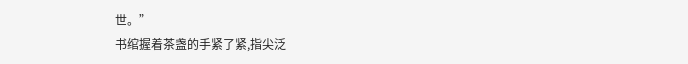世。”
书绾握着茶盏的手紧了紧,指尖泛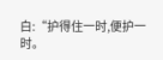白:“护得住一时,便护一时。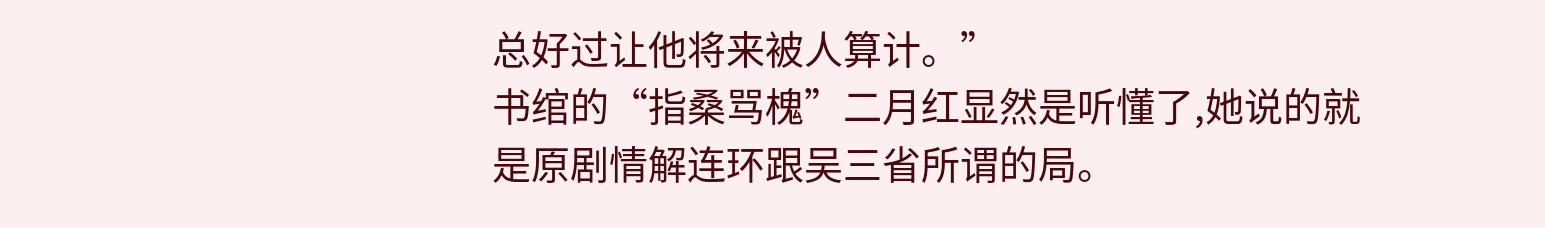总好过让他将来被人算计。”
书绾的“指桑骂槐”二月红显然是听懂了,她说的就是原剧情解连环跟吴三省所谓的局。